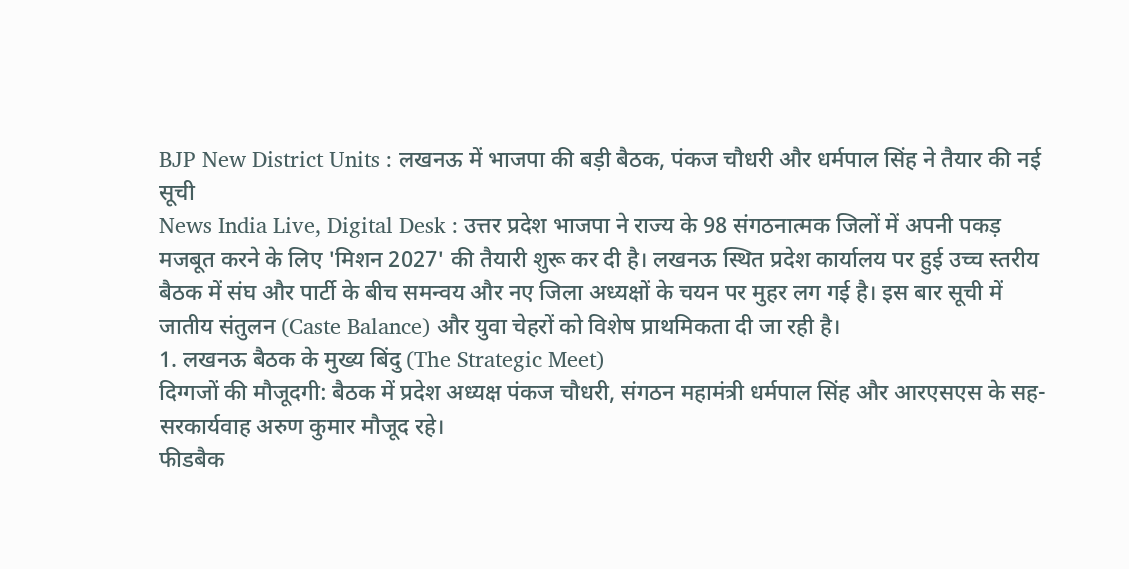BJP New District Units : लखनऊ में भाजपा की बड़ी बैठक, पंकज चौधरी और धर्मपाल सिंह ने तैयार की नई सूची
News India Live, Digital Desk : उत्तर प्रदेश भाजपा ने राज्य के 98 संगठनात्मक जिलों में अपनी पकड़ मजबूत करने के लिए 'मिशन 2027' की तैयारी शुरू कर दी है। लखनऊ स्थित प्रदेश कार्यालय पर हुई उच्च स्तरीय बैठक में संघ और पार्टी के बीच समन्वय और नए जिला अध्यक्षों के चयन पर मुहर लग गई है। इस बार सूची में जातीय संतुलन (Caste Balance) और युवा चेहरों को विशेष प्राथमिकता दी जा रही है।
1. लखनऊ बैठक के मुख्य बिंदु (The Strategic Meet)
दिग्गजों की मौजूदगी: बैठक में प्रदेश अध्यक्ष पंकज चौधरी, संगठन महामंत्री धर्मपाल सिंह और आरएसएस के सह-सरकार्यवाह अरुण कुमार मौजूद रहे।
फीडबैक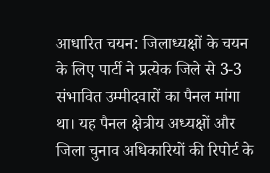आधारित चयन: जिलाध्यक्षों के चयन के लिए पार्टी ने प्रत्येक जिले से 3-3 संभावित उम्मीदवारों का पैनल मांगा था। यह पैनल क्षेत्रीय अध्यक्षों और जिला चुनाव अधिकारियों की रिपोर्ट के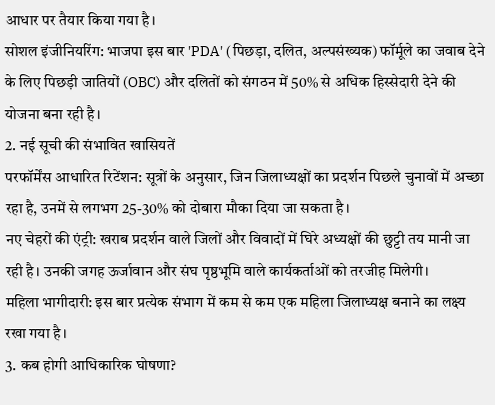आधार पर तैयार किया गया है।
सोशल इंजीनियरिंग: भाजपा इस बार 'PDA' (पिछड़ा, दलित, अल्पसंख्यक) फॉर्मूले का जवाब देने के लिए पिछड़ी जातियों (OBC) और दलितों को संगठन में 50% से अधिक हिस्सेदारी देने की योजना बना रही है।
2. नई सूची की संभावित खासियतें
परफॉर्मेंस आधारित रिटेंशन: सूत्रों के अनुसार, जिन जिलाध्यक्षों का प्रदर्शन पिछले चुनावों में अच्छा रहा है, उनमें से लगभग 25-30% को दोबारा मौका दिया जा सकता है।
नए चेहरों की एंट्री: खराब प्रदर्शन वाले जिलों और विवादों में घिरे अध्यक्षों की छुट्टी तय मानी जा रही है। उनकी जगह ऊर्जावान और संघ पृष्ठभूमि वाले कार्यकर्ताओं को तरजीह मिलेगी।
महिला भागीदारी: इस बार प्रत्येक संभाग में कम से कम एक महिला जिलाध्यक्ष बनाने का लक्ष्य रखा गया है।
3. कब होगी आधिकारिक घोषणा?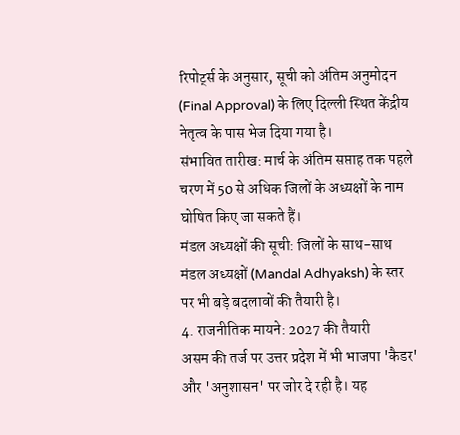रिपोर्ट्स के अनुसार, सूची को अंतिम अनुमोदन (Final Approval) के लिए दिल्ली स्थित केंद्रीय नेतृत्व के पास भेज दिया गया है।
संभावित तारीख: मार्च के अंतिम सप्ताह तक पहले चरण में 50 से अधिक जिलों के अध्यक्षों के नाम घोषित किए जा सकते हैं।
मंडल अध्यक्षों की सूची: जिलों के साथ-साथ मंडल अध्यक्षों (Mandal Adhyaksh) के स्तर पर भी बड़े बदलावों की तैयारी है।
4. राजनीतिक मायने: 2027 की तैयारी
असम की तर्ज पर उत्तर प्रदेश में भी भाजपा 'कैडर' और 'अनुशासन' पर जोर दे रही है। यह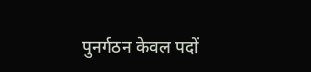पुनर्गठन केवल पदों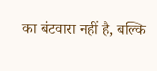का बंटवारा नहीं है, बल्कि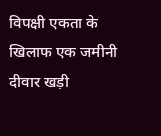विपक्षी एकता के खिलाफ एक जमीनी दीवार खड़ी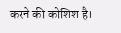करने की कोशिश है।